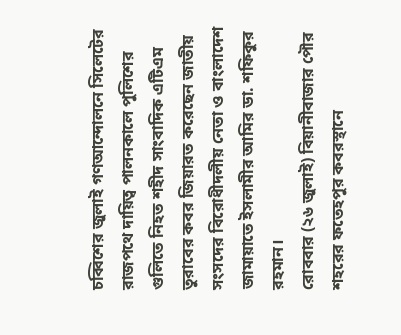চব্বিশের জুলাই গণআন্দোলনে সিলেটের রাজপথে দায়িত্ব পালনকালে পুলিশের গুলিতে নিহত শহীদ সাংবাদিক এটিএম তুরাবের কবর জিয়ারত করেছেন জাতীয় সংসদের বিরোধীদলীয় নেতা ও বাংলাদেশ জামায়াতে ইসলামীর আমির ডা. শফিকুর রহমান।
রোববার (২৬ জুলাই) বিয়ানীবাজার পৌর শহরের ফতেহপুর কবরস্থানে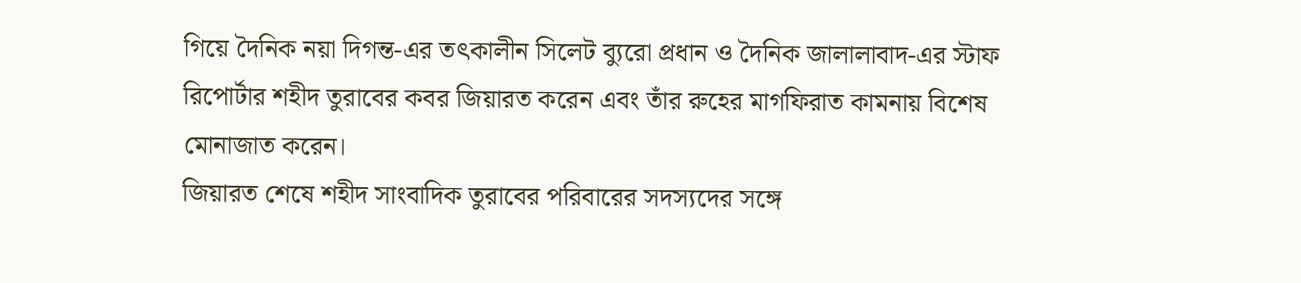গিয়ে দৈনিক নয়া দিগন্ত-এর তৎকালীন সিলেট ব্যুরো প্রধান ও দৈনিক জালালাবাদ-এর স্টাফ রিপোর্টার শহীদ তুরাবের কবর জিয়ারত করেন এবং তাঁর রুহের মাগফিরাত কামনায় বিশেষ মোনাজাত করেন।
জিয়ারত শেষে শহীদ সাংবাদিক তুরাবের পরিবারের সদস্যদের সঙ্গে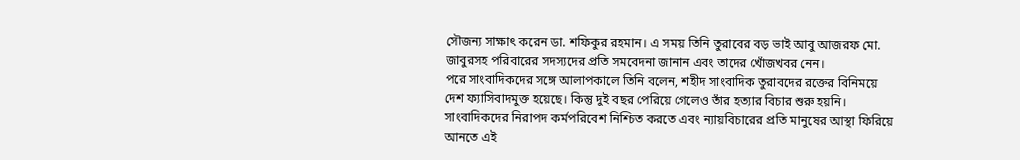সৌজন্য সাক্ষাৎ করেন ডা. শফিকুর রহমান। এ সময় তিনি তুরাবের বড় ভাই আবু আজরফ মো. জাবুরসহ পরিবারের সদস্যদের প্রতি সমবেদনা জানান এবং তাদের খোঁজখবর নেন।
পরে সাংবাদিকদের সঙ্গে আলাপকালে তিনি বলেন, শহীদ সাংবাদিক তুরাবদের রক্তের বিনিময়ে দেশ ফ্যাসিবাদমুক্ত হয়েছে। কিন্তু দুই বছর পেরিয়ে গেলেও তাঁর হত্যার বিচার শুরু হয়নি। সাংবাদিকদের নিরাপদ কর্মপরিবেশ নিশ্চিত করতে এবং ন্যায়বিচারের প্রতি মানুষের আস্থা ফিরিয়ে আনতে এই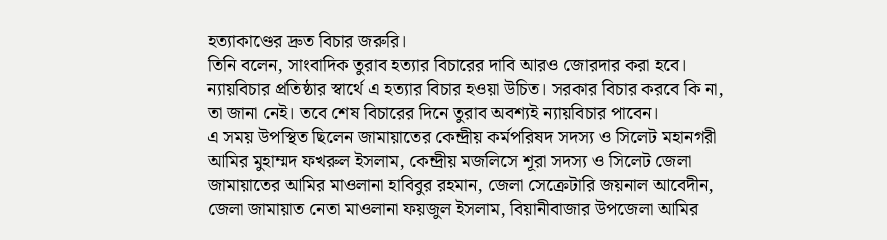হত্যাকাণ্ডের দ্রুত বিচার জরুরি।
তিনি বলেন, সাংবাদিক তুরাব হত্যার বিচারের দাবি আরও জোরদার করা হবে। ন্যায়বিচার প্রতিষ্ঠার স্বার্থে এ হত্যার বিচার হওয়া উচিত। সরকার বিচার করবে কি না, তা জানা নেই। তবে শেষ বিচারের দিনে তুরাব অবশ্যই ন্যায়বিচার পাবেন।
এ সময় উপস্থিত ছিলেন জামায়াতের কেন্দ্রীয় কর্মপরিষদ সদস্য ও সিলেট মহানগরী আমির মুহাম্মদ ফখরুল ইসলাম, কেন্দ্রীয় মজলিসে শূরা সদস্য ও সিলেট জেলা জামায়াতের আমির মাওলানা হাবিবুর রহমান, জেলা সেক্রেটারি জয়নাল আবেদীন, জেলা জামায়াত নেতা মাওলানা ফয়জুল ইসলাম, বিয়ানীবাজার উপজেলা আমির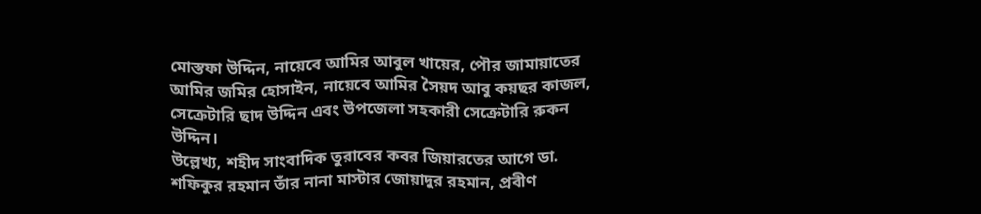মোস্তফা উদ্দিন, নায়েবে আমির আবুল খায়ের, পৌর জামায়াতের আমির জমির হোসাইন, নায়েবে আমির সৈয়দ আবু কয়ছর কাজল, সেক্রেটারি ছাদ উদ্দিন এবং উপজেলা সহকারী সেক্রেটারি রুকন উদ্দিন।
উল্লেখ্য, শহীদ সাংবাদিক তুরাবের কবর জিয়ারতের আগে ডা. শফিকুর রহমান তাঁর নানা মাস্টার জোয়াদুর রহমান, প্রবীণ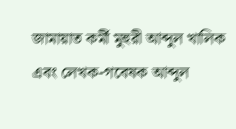জামায়াত কর্মী মুহুরী আব্দুল খালিক এবং লেখক-গবেষক আব্দুল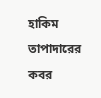হাকিম তাপাদারের কবর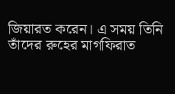জিয়ারত করেন। এ সময় তিনি তাঁদের রুহের মাগফিরাত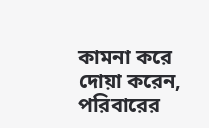কামনা করে দোয়া করেন, পরিবারের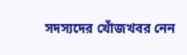সদস্যদের খোঁজখবর নেন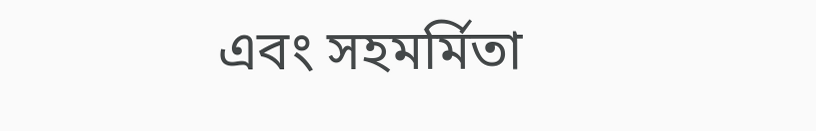এবং সহমর্মিতা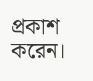প্রকাশ করেন।